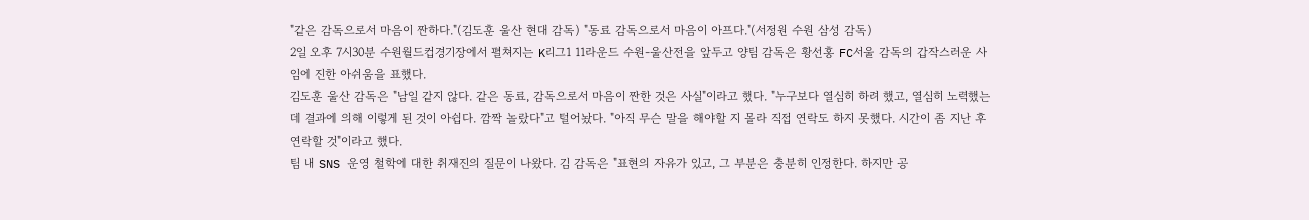"같은 감독으로서 마음이 짠하다."(김도훈 울산 현대 감독) "동료 감독으로서 마음이 아프다."(서정원 수원 삼성 감독)
2일 오후 7시30분 수원월드컵경기장에서 펼쳐지는 K리그1 11라운드 수원-울산전을 앞두고 양팀 감독은 황선홍 FC서울 감독의 갑작스러운 사임에 진한 아쉬움을 표했다.
김도훈 울산 감독은 "남일 같지 않다. 같은 동료, 감독으로서 마음이 짠한 것은 사실"이라고 했다. "누구보다 열심히 하려 했고, 열심히 노력했는데 결과에 의해 이렇게 된 것이 아쉽다. 깜짝 놀랐다"고 털어놨다. "아직 무슨 말을 해야할 지 몰라 직접 연락도 하지 못했다. 시간이 좀 지난 후 연락할 것"이라고 했다.
팀 내 SNS 운영 철학에 대한 취재진의 질문이 나왔다. 김 감독은 "표현의 자유가 있고, 그 부분은 충분히 인정한다. 하지만 공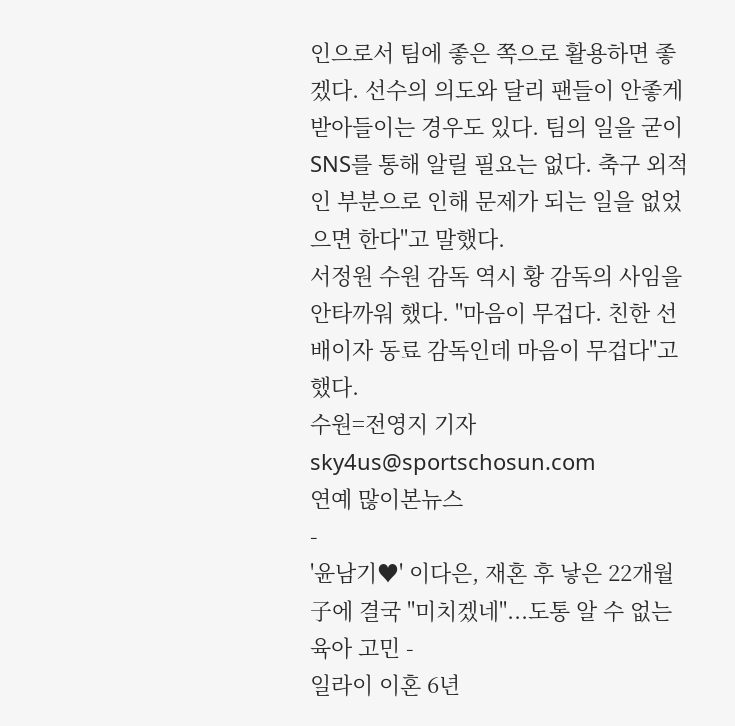인으로서 팀에 좋은 쪽으로 활용하면 좋겠다. 선수의 의도와 달리 팬들이 안좋게 받아들이는 경우도 있다. 팀의 일을 굳이 SNS를 통해 알릴 필요는 없다. 축구 외적인 부분으로 인해 문제가 되는 일을 없었으면 한다"고 말했다.
서정원 수원 감독 역시 황 감독의 사임을 안타까워 했다. "마음이 무겁다. 친한 선배이자 동료 감독인데 마음이 무겁다"고 했다.
수원=전영지 기자 sky4us@sportschosun.com
연예 많이본뉴스
-
'윤남기♥' 이다은, 재혼 후 낳은 22개월 子에 결국 "미치겠네"...도통 알 수 없는 육아 고민 -
일라이 이혼 6년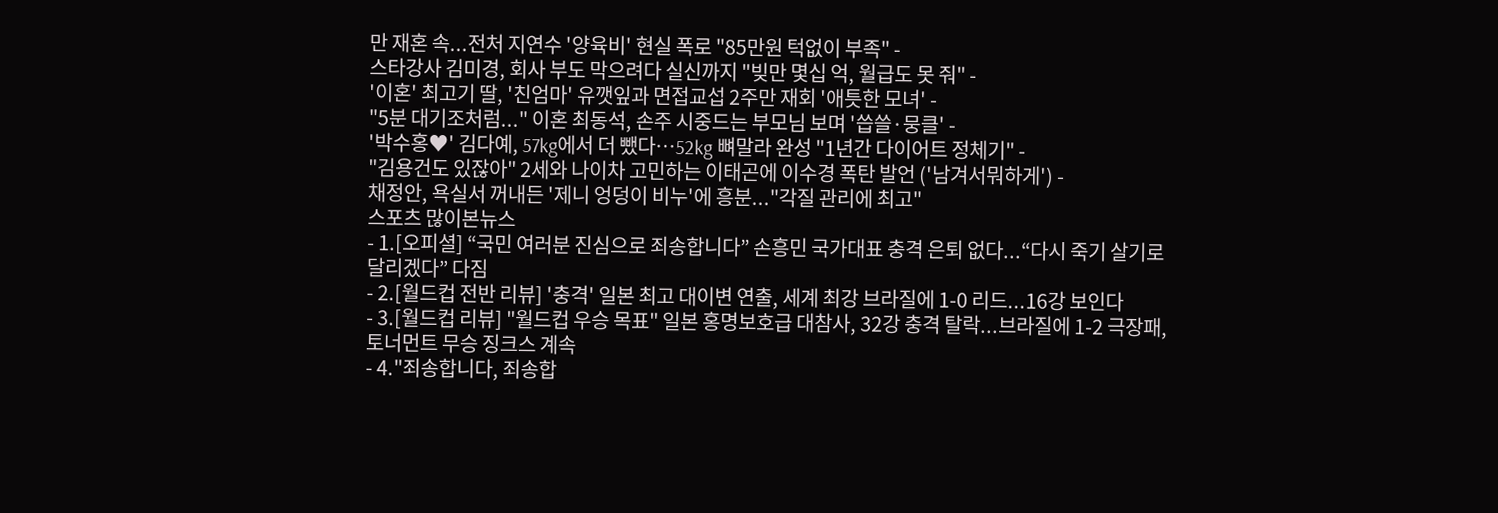만 재혼 속...전처 지연수 '양육비' 현실 폭로 "85만원 턱없이 부족" -
스타강사 김미경, 회사 부도 막으려다 실신까지 "빚만 몇십 억, 월급도 못 줘" -
'이혼' 최고기 딸, '친엄마' 유깻잎과 면접교섭 2주만 재회 '애틋한 모녀' -
"5분 대기조처럼..." 이혼 최동석, 손주 시중드는 부모님 보며 '씁쓸·뭉클' -
'박수홍♥' 김다예, 57kg에서 더 뺐다…52kg 뼈말라 완성 "1년간 다이어트 정체기" -
"김용건도 있잖아" 2세와 나이차 고민하는 이태곤에 이수경 폭탄 발언 ('남겨서뭐하게') -
채정안, 욕실서 꺼내든 '제니 엉덩이 비누'에 흥분..."각질 관리에 최고"
스포츠 많이본뉴스
- 1.[오피셜] “국민 여러분 진심으로 죄송합니다” 손흥민 국가대표 충격 은퇴 없다...“다시 죽기 살기로 달리겠다” 다짐
- 2.[월드컵 전반 리뷰] '충격' 일본 최고 대이변 연출, 세계 최강 브라질에 1-0 리드...16강 보인다
- 3.[월드컵 리뷰] "월드컵 우승 목표" 일본 홍명보호급 대참사, 32강 충격 탈락...브라질에 1-2 극장패, 토너먼트 무승 징크스 계속
- 4."죄송합니다, 죄송합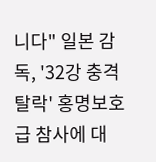니다" 일본 감독, '32강 충격 탈락' 홍명보호급 참사에 대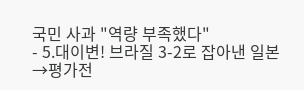국민 사과 "역량 부족했다"
- 5.대이변! 브라질 3-2로 잡아낸 일본→평가전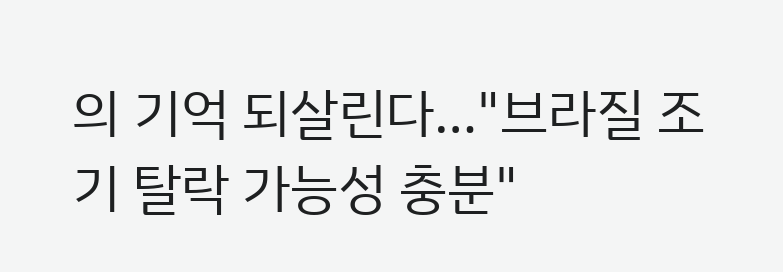의 기억 되살린다…"브라질 조기 탈락 가능성 충분"